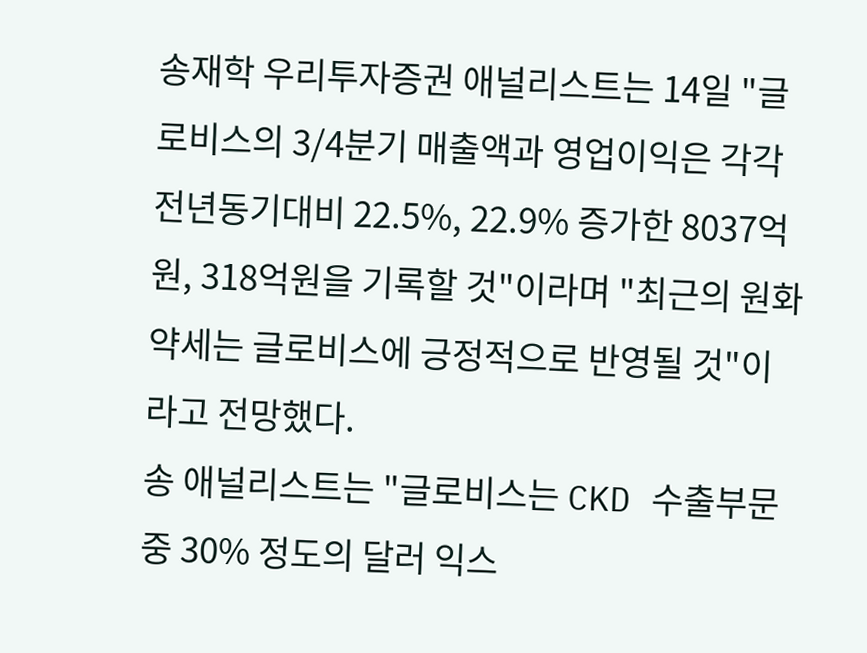송재학 우리투자증권 애널리스트는 14일 "글로비스의 3/4분기 매출액과 영업이익은 각각 전년동기대비 22.5%, 22.9% 증가한 8037억원, 318억원을 기록할 것"이라며 "최근의 원화약세는 글로비스에 긍정적으로 반영될 것"이라고 전망했다.
송 애널리스트는 "글로비스는 CKD 수출부문 중 30% 정도의 달러 익스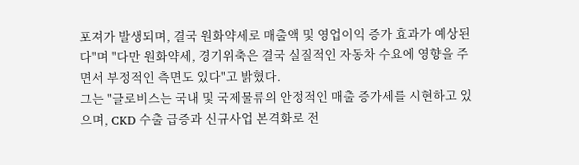포져가 발생되며, 결국 원화약세로 매출액 및 영업이익 증가 효과가 예상된다"며 "다만 원화약세, 경기위축은 결국 실질적인 자동차 수요에 영향을 주면서 부정적인 측면도 있다"고 밝혔다.
그는 "글로비스는 국내 및 국제물류의 안정적인 매출 증가세를 시현하고 있으며, CKD 수출 급증과 신규사업 본격화로 전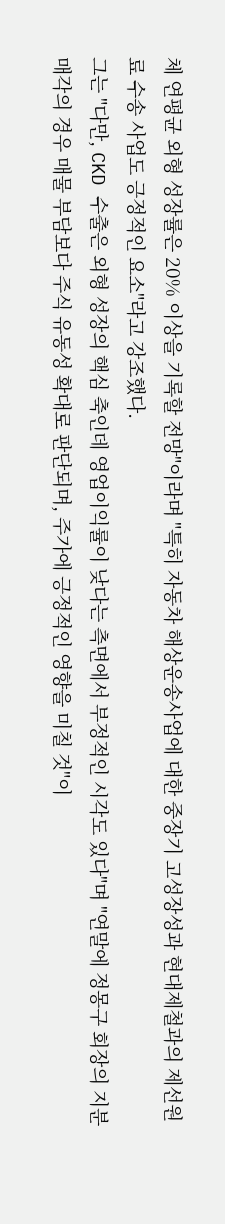체 연평균 외형 성장률은 20% 이상을 기록할 전망"이라며 "특히 자동차 해상운송사업에 대한 중장기 고성장성과 현대제철과의 제선원료 수송 사업도 긍정적인 요소"라고 강조했다.
그는 "다만, CKD 수출은 외형 성장의 핵심 축인데 영업이익률이 낮다는 측면에서 부정적인 시각도 있다"며 "연말에 정몽구 회장의 지분 매각의 경우 매물 부담보다 주식 유동성 확대로 판단되며, 주가에 긍정적인 영향을 미칠 것"이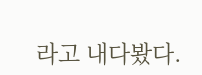라고 내다봤다.